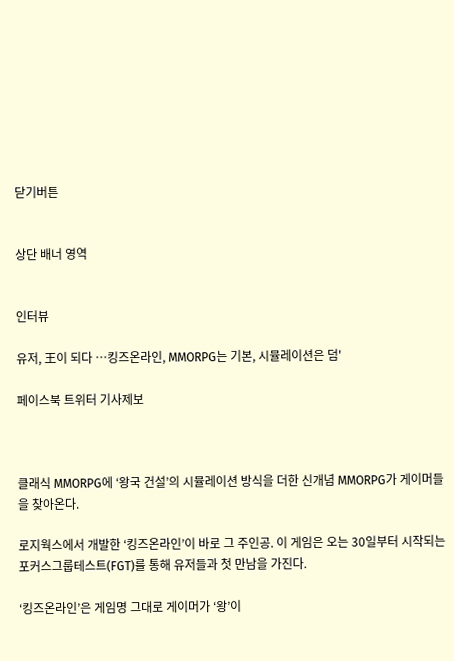닫기버튼


상단 배너 영역


인터뷰

유저, 王이 되다 …킹즈온라인, MMORPG는 기본, 시뮬레이션은 덤'

페이스북 트위터 기사제보



클래식 MMORPG에 ‘왕국 건설’의 시뮬레이션 방식을 더한 신개념 MMORPG가 게이머들을 찾아온다.

로지웍스에서 개발한 ‘킹즈온라인’이 바로 그 주인공. 이 게임은 오는 30일부터 시작되는 포커스그룹테스트(FGT)를 통해 유저들과 첫 만남을 가진다.

‘킹즈온라인’은 게임명 그대로 게이머가 ‘왕’이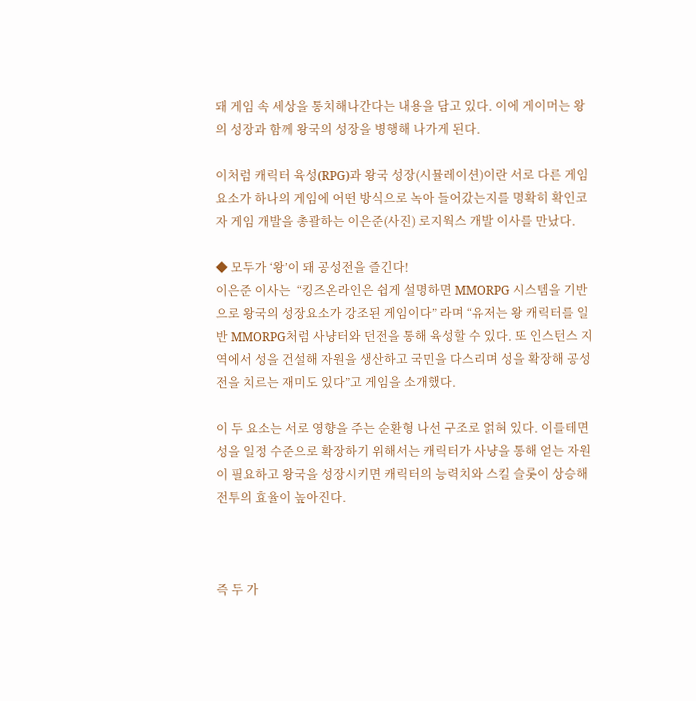돼 게임 속 세상을 통치해나간다는 내용을 담고 있다. 이에 게이머는 왕의 성장과 함께 왕국의 성장을 병행해 나가게 된다.

이처럼 캐릭터 육성(RPG)과 왕국 성장(시뮬레이션)이란 서로 다른 게임 요소가 하나의 게임에 어떤 방식으로 녹아 들어갔는지를 명확히 확인코자 게임 개발을 총괄하는 이은준(사진) 로지웍스 개발 이사를 만났다.

◆ 모두가 ‘왕’이 돼 공성전을 즐긴다!
이은준 이사는  “킹즈온라인은 쉽게 설명하면 MMORPG 시스템을 기반으로 왕국의 성장요소가 강조된 게임이다” 라며 “유저는 왕 캐릭터를 일반 MMORPG처럼 사냥터와 던전을 통해 육성할 수 있다. 또 인스턴스 지역에서 성을 건설해 자원을 생산하고 국민을 다스리며 성을 확장해 공성전을 치르는 재미도 있다”고 게임을 소개했다.

이 두 요소는 서로 영향을 주는 순환형 나선 구조로 얽혀 있다. 이를테면 성을 일정 수준으로 확장하기 위해서는 캐릭터가 사냥을 통해 얻는 자원이 필요하고 왕국을 성장시키면 캐릭터의 능력치와 스킬 슬롯이 상승해 전투의 효율이 높아진다.



즉 두 가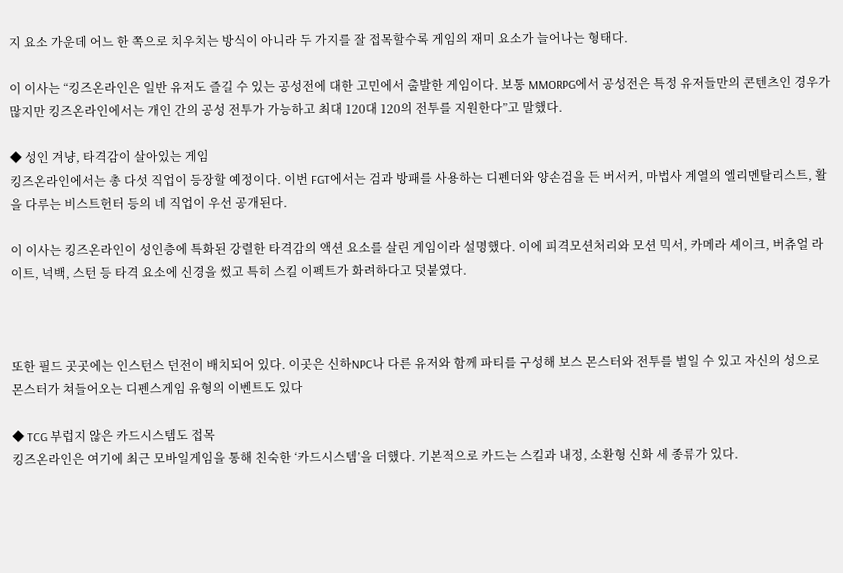지 요소 가운데 어느 한 쪽으로 치우치는 방식이 아니라 두 가지를 잘 접목할수록 게임의 재미 요소가 늘어나는 형태다.

이 이사는 “킹즈온라인은 일반 유저도 즐길 수 있는 공성전에 대한 고민에서 출발한 게임이다. 보통 MMORPG에서 공성전은 특정 유저들만의 콘텐츠인 경우가 많지만 킹즈온라인에서는 개인 간의 공성 전투가 가능하고 최대 120대 120의 전투를 지원한다”고 말했다.

◆ 성인 겨냥, 타격감이 살아있는 게임
킹즈온라인에서는 총 다섯 직업이 등장할 예정이다. 이번 FGT에서는 검과 방패를 사용하는 디펜더와 양손검을 든 버서커, 마법사 계열의 엘리멘탈리스트, 활을 다루는 비스트헌터 등의 네 직업이 우선 공개된다.

이 이사는 킹즈온라인이 성인층에 특화된 강렬한 타격감의 액션 요소를 살린 게임이라 설명했다. 이에 피격모션처리와 모션 믹서, 카메라 셰이크, 버츄얼 라이트, 넉백, 스턴 등 타격 요소에 신경을 썼고 특히 스킬 이펙트가 화려하다고 덧붙였다.



또한 필드 곳곳에는 인스턴스 던전이 배치되어 있다. 이곳은 신하NPC나 다른 유저와 함께 파티를 구성해 보스 몬스터와 전투를 벌일 수 있고 자신의 성으로 몬스터가 쳐들어오는 디펜스게임 유형의 이벤트도 있다

◆ TCG 부럽지 않은 카드시스템도 접목
킹즈온라인은 여기에 최근 모바일게임을 통해 친숙한 ‘카드시스템’을 더했다. 기본적으로 카드는 스킬과 내정, 소환형 신화 세 종류가 있다.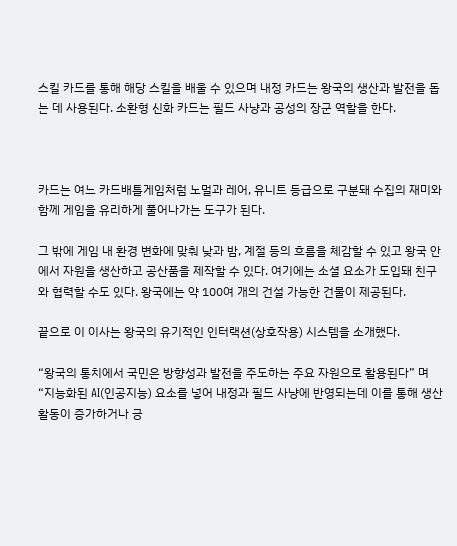스킬 카드를 통해 해당 스킬을 배울 수 있으며 내정 카드는 왕국의 생산과 발전을 돕는 데 사용된다. 소환형 신화 카드는 필드 사냥과 공성의 장군 역할을 한다.



카드는 여느 카드배틀게임처럼 노멀과 레어, 유니트 등급으로 구분돼 수집의 재미와 함께 게임을 유리하게 풀어나가는 도구가 된다.

그 밖에 게임 내 환경 변화에 맞춰 낮과 밤, 계절 등의 흐름을 체감할 수 있고 왕국 안에서 자원을 생산하고 공산품을 제작할 수 있다. 여기에는 소셜 요소가 도입돼 친구와 협력할 수도 있다. 왕국에는 약 100여 개의 건설 가능한 건물이 제공된다.

끝으로 이 이사는 왕국의 유기적인 인터랙션(상호작용) 시스템을 소개했다.

“왕국의 통치에서 국민은 방향성과 발전을 주도하는 주요 자원으로 활용된다” 며 “지능화된 AI(인공지능) 요소를 넣어 내정과 필드 사냥에 반영되는데 이를 통해 생산활동이 증가하거나 긍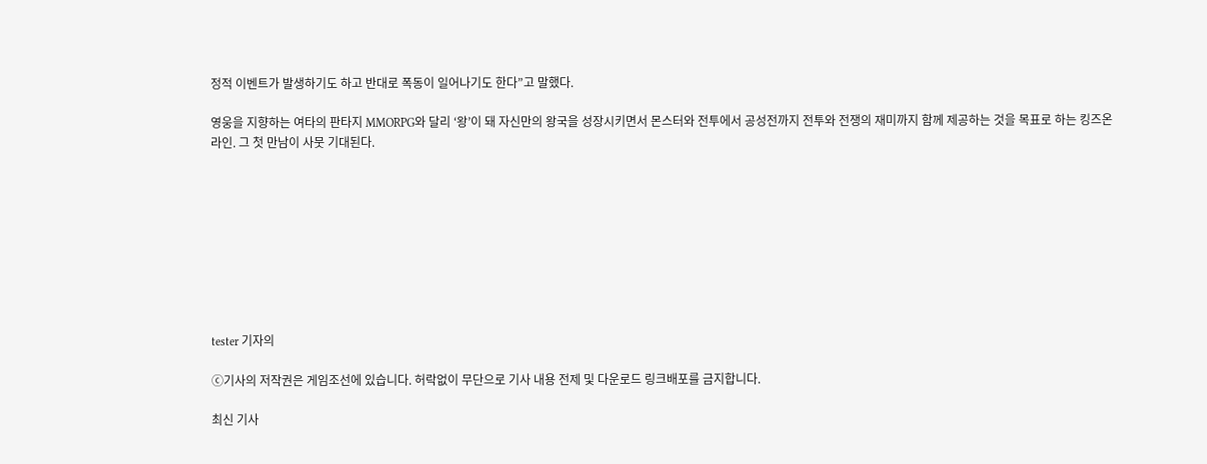정적 이벤트가 발생하기도 하고 반대로 폭동이 일어나기도 한다”고 말했다.

영웅을 지향하는 여타의 판타지 MMORPG와 달리 ‘왕’이 돼 자신만의 왕국을 성장시키면서 몬스터와 전투에서 공성전까지 전투와 전쟁의 재미까지 함께 제공하는 것을 목표로 하는 킹즈온라인. 그 첫 만남이 사뭇 기대된다.









tester 기자의

ⓒ기사의 저작권은 게임조선에 있습니다. 허락없이 무단으로 기사 내용 전제 및 다운로드 링크배포를 금지합니다.

최신 기사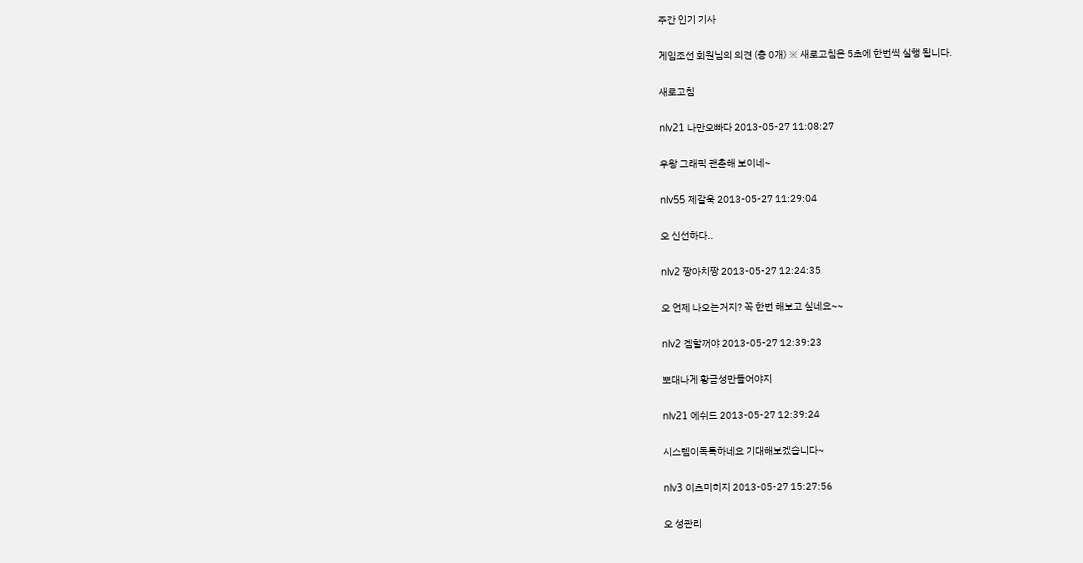주간 인기 기사

게임조선 회원님의 의견 (총 0개) ※ 새로고침은 5초에 한번씩 실행 됩니다.

새로고침

nlv21 나만오빠다 2013-05-27 11:08:27

우왕 그래픽 괜춘해 보이네~

nlv55 제갈욱 2013-05-27 11:29:04

오 신선하다..

nlv2 짱아치짱 2013-05-27 12:24:35

오 언제 나오는거지? 꼭 한번 해보고 싶네요~~

nlv2 겜할꺼야 2013-05-27 12:39:23

뽀대나게 황금성만들어야지

nlv21 에쉬드 2013-05-27 12:39:24

시스템이독특하네요 기대해보겠습니다~

nlv3 이츠미히지 2013-05-27 15:27:56

오 성관리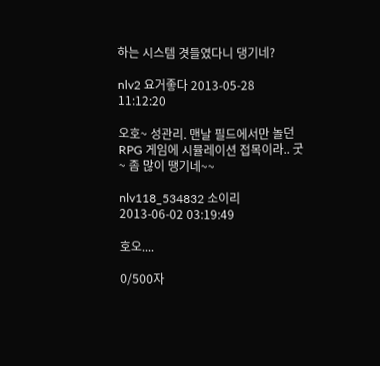하는 시스템 겻들였다니 댕기네?

nlv2 요거좋다 2013-05-28 11:12:20

오호~ 성관리. 맨날 필드에서만 놀던 RPG 게임에 시뮬레이션 접목이라.. 굿~ 좀 많이 땡기네~~

nlv118_534832 소이리 2013-06-02 03:19:49

호오....

0/500자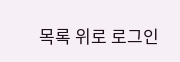목록 위로 로그인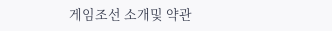게임조선 소개및 약관